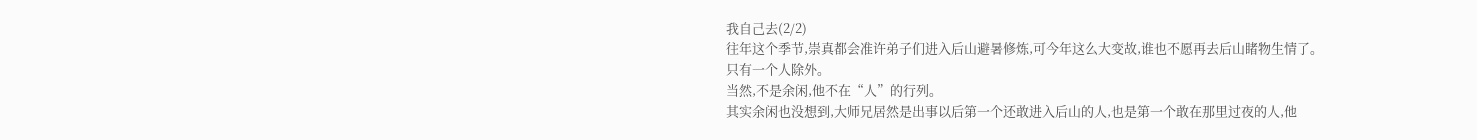我自己去(2/2)
往年这个季节,崇真都会准许弟子们进入后山避暑修炼,可今年这么大变故,谁也不愿再去后山睹物生情了。
只有一个人除外。
当然,不是余闲,他不在“人”的行列。
其实余闲也没想到,大师兄居然是出事以后第一个还敢进入后山的人,也是第一个敢在那里过夜的人,他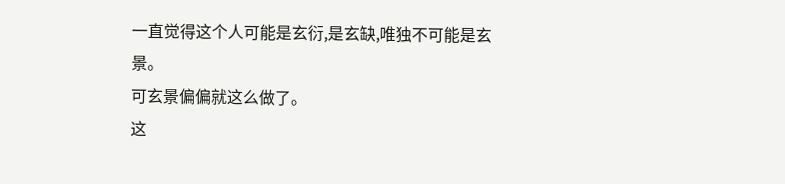一直觉得这个人可能是玄衍,是玄缺,唯独不可能是玄景。
可玄景偏偏就这么做了。
这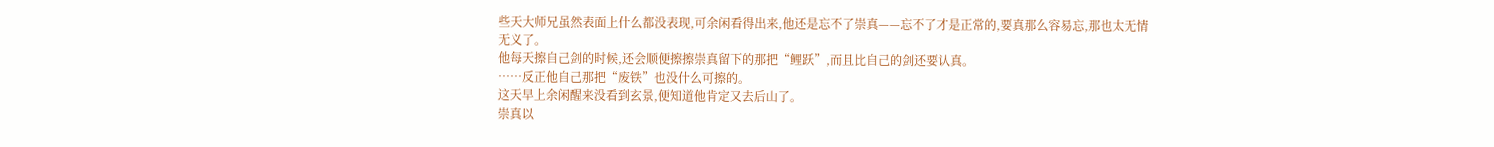些天大师兄虽然表面上什么都没表现,可余闲看得出来,他还是忘不了崇真——忘不了才是正常的,要真那么容易忘,那也太无情无义了。
他每天擦自己剑的时候,还会顺便擦擦崇真留下的那把“鲤跃”,而且比自己的剑还要认真。
……反正他自己那把“废铁”也没什么可擦的。
这天早上余闲醒来没看到玄景,便知道他肯定又去后山了。
崇真以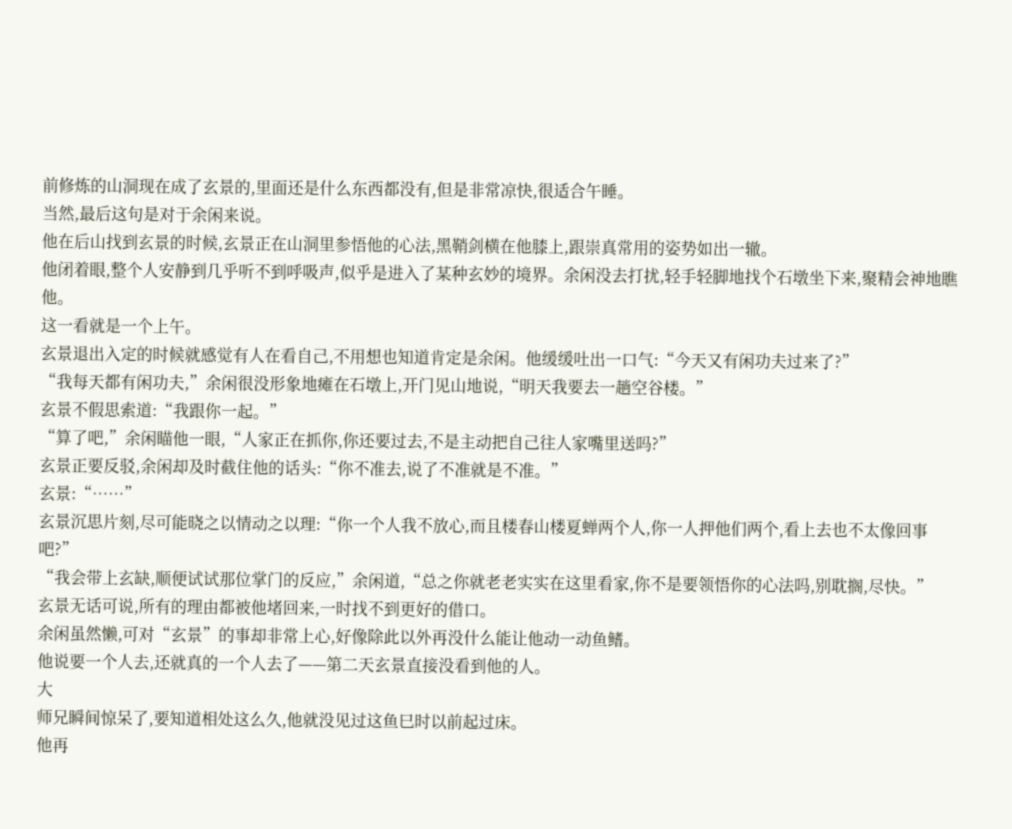前修炼的山洞现在成了玄景的,里面还是什么东西都没有,但是非常凉快,很适合午睡。
当然,最后这句是对于余闲来说。
他在后山找到玄景的时候,玄景正在山洞里参悟他的心法,黑鞘剑横在他膝上,跟崇真常用的姿势如出一辙。
他闭着眼,整个人安静到几乎听不到呼吸声,似乎是进入了某种玄妙的境界。余闲没去打扰,轻手轻脚地找个石墩坐下来,聚精会神地瞧他。
这一看就是一个上午。
玄景退出入定的时候就感觉有人在看自己,不用想也知道肯定是余闲。他缓缓吐出一口气:“今天又有闲功夫过来了?”
“我每天都有闲功夫,”余闲很没形象地瘫在石墩上,开门见山地说,“明天我要去一趟空谷楼。”
玄景不假思索道:“我跟你一起。”
“算了吧,”余闲瞄他一眼,“人家正在抓你,你还要过去,不是主动把自己往人家嘴里送吗?”
玄景正要反驳,余闲却及时截住他的话头:“你不准去,说了不准就是不准。”
玄景:“……”
玄景沉思片刻,尽可能晓之以情动之以理:“你一个人我不放心,而且楼春山楼夏蝉两个人,你一人押他们两个,看上去也不太像回事吧?”
“我会带上玄缺,顺便试试那位掌门的反应,”余闲道,“总之你就老老实实在这里看家,你不是要领悟你的心法吗,别耽搁,尽快。”
玄景无话可说,所有的理由都被他堵回来,一时找不到更好的借口。
余闲虽然懒,可对“玄景”的事却非常上心,好像除此以外再没什么能让他动一动鱼鳍。
他说要一个人去,还就真的一个人去了——第二天玄景直接没看到他的人。
大
师兄瞬间惊呆了,要知道相处这么久,他就没见过这鱼巳时以前起过床。
他再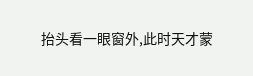抬头看一眼窗外,此时天才蒙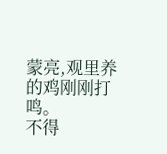蒙亮,观里养的鸡刚刚打鸣。
不得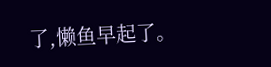了,懒鱼早起了。